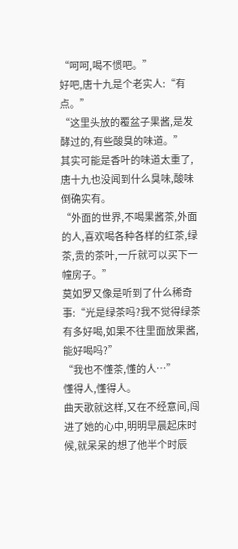“呵呵,喝不惯吧。”
好吧,唐十九是个老实人:“有点。”
“这里头放的覆盆子果酱,是发酵过的,有些酸臭的味道。”
其实可能是香叶的味道太重了,唐十九也没闻到什么臭味,酸味倒确实有。
“外面的世界,不喝果酱茶,外面的人,喜欢喝各种各样的红茶,绿茶,贵的茶叶,一斤就可以买下一幢房子。”
莫如罗又像是听到了什么稀奇事:“光是绿茶吗?我不觉得绿茶有多好喝,如果不往里面放果酱,能好喝吗?”
“我也不懂茶,懂的人…”
懂得人,懂得人。
曲天歌就这样,又在不经意间,闯进了她的心中,明明早晨起床时候,就呆呆的想了他半个时辰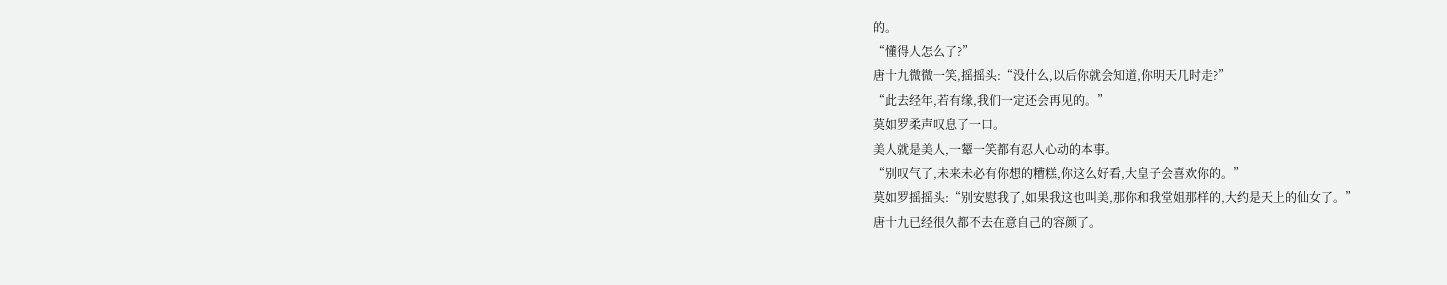的。
“懂得人怎么了?”
唐十九微微一笑,摇摇头:“没什么,以后你就会知道,你明天几时走?”
“此去经年,若有缘,我们一定还会再见的。”
莫如罗柔声叹息了一口。
美人就是美人,一颦一笑都有忍人心动的本事。
“别叹气了,未来未必有你想的糟糕,你这么好看,大皇子会喜欢你的。”
莫如罗摇摇头:“别安慰我了,如果我这也叫美,那你和我堂姐那样的,大约是天上的仙女了。”
唐十九已经很久都不去在意自己的容颜了。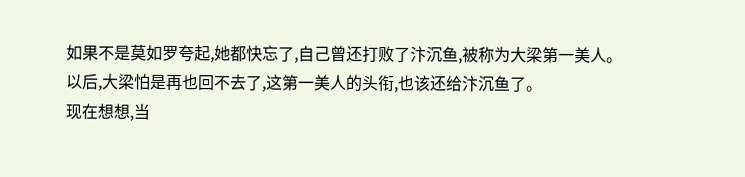如果不是莫如罗夸起,她都快忘了,自己曾还打败了汴沉鱼,被称为大梁第一美人。
以后,大梁怕是再也回不去了,这第一美人的头衔,也该还给汴沉鱼了。
现在想想,当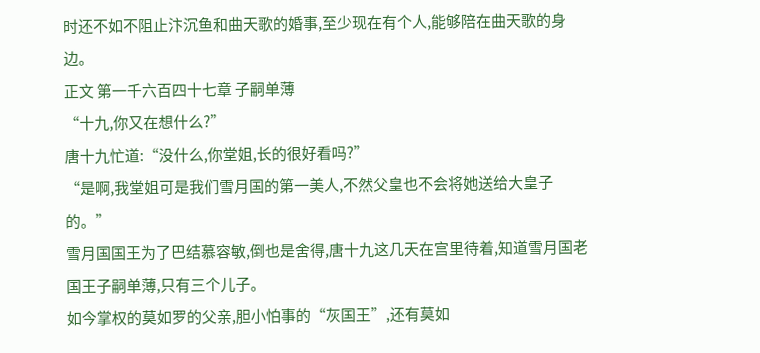时还不如不阻止汴沉鱼和曲天歌的婚事,至少现在有个人,能够陪在曲天歌的身边。
正文 第一千六百四十七章 子嗣单薄
“十九,你又在想什么?”
唐十九忙道:“没什么,你堂姐,长的很好看吗?”
“是啊,我堂姐可是我们雪月国的第一美人,不然父皇也不会将她送给大皇子的。”
雪月国国王为了巴结慕容敏,倒也是舍得,唐十九这几天在宫里待着,知道雪月国老国王子嗣单薄,只有三个儿子。
如今掌权的莫如罗的父亲,胆小怕事的“灰国王”,还有莫如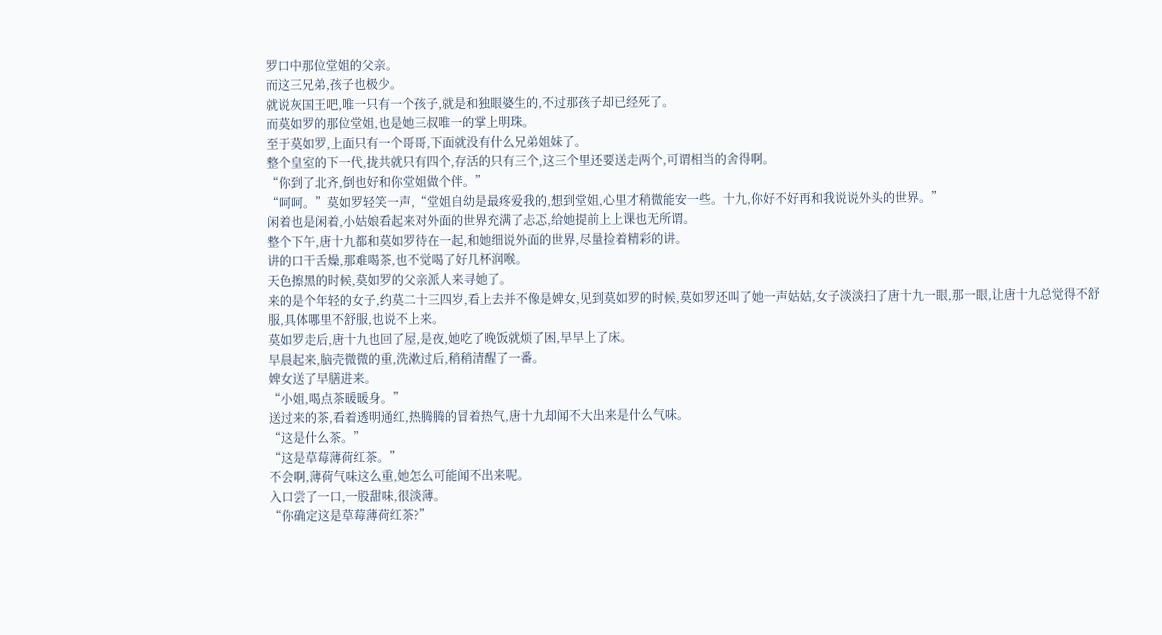罗口中那位堂姐的父亲。
而这三兄弟,孩子也极少。
就说灰国王吧,唯一只有一个孩子,就是和独眼婆生的,不过那孩子却已经死了。
而莫如罗的那位堂姐,也是她三叔唯一的掌上明珠。
至于莫如罗,上面只有一个哥哥,下面就没有什么兄弟姐妹了。
整个皇室的下一代,拢共就只有四个,存活的只有三个,这三个里还要送走两个,可谓相当的舍得啊。
“你到了北齐,倒也好和你堂姐做个伴。”
“呵呵。”莫如罗轻笑一声,“堂姐自幼是最疼爱我的,想到堂姐,心里才稍微能安一些。十九,你好不好再和我说说外头的世界。”
闲着也是闲着,小姑娘看起来对外面的世界充满了忐忑,给她提前上上课也无所谓。
整个下午,唐十九都和莫如罗待在一起,和她细说外面的世界,尽量捡着精彩的讲。
讲的口干舌燥,那难喝茶,也不觉喝了好几杯润喉。
天色擦黑的时候,莫如罗的父亲派人来寻她了。
来的是个年轻的女子,约莫二十三四岁,看上去并不像是婢女,见到莫如罗的时候,莫如罗还叫了她一声姑姑,女子淡淡扫了唐十九一眼,那一眼,让唐十九总觉得不舒服,具体哪里不舒服,也说不上来。
莫如罗走后,唐十九也回了屋,是夜,她吃了晚饭就烦了困,早早上了床。
早晨起来,脑壳微微的重,洗漱过后,稍稍清醒了一番。
婢女送了早膳进来。
“小姐,喝点茶暖暖身。”
送过来的茶,看着透明通红,热腾腾的冒着热气,唐十九却闻不大出来是什么气味。
“这是什么茶。”
“这是草莓薄荷红茶。”
不会啊,薄荷气味这么重,她怎么可能闻不出来呢。
入口尝了一口,一股甜味,很淡薄。
“你确定这是草莓薄荷红茶?”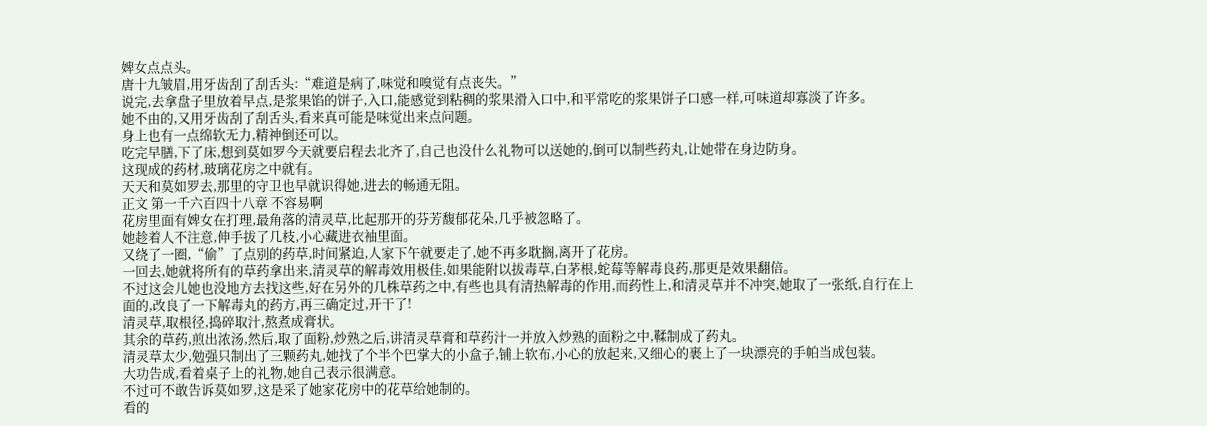婢女点点头。
唐十九皱眉,用牙齿刮了刮舌头:“难道是病了,味觉和嗅觉有点丧失。”
说完,去拿盘子里放着早点,是浆果馅的饼子,入口,能感觉到粘稠的浆果滑入口中,和平常吃的浆果饼子口感一样,可味道却寡淡了许多。
她不由的,又用牙齿刮了刮舌头,看来真可能是味觉出来点问题。
身上也有一点绵软无力,精神倒还可以。
吃完早膳,下了床,想到莫如罗今天就要启程去北齐了,自己也没什么礼物可以送她的,倒可以制些药丸,让她带在身边防身。
这现成的药材,玻璃花房之中就有。
天天和莫如罗去,那里的守卫也早就识得她,进去的畅通无阻。
正文 第一千六百四十八章 不容易啊
花房里面有婢女在打理,最角落的清灵草,比起那开的芬芳馥郁花朵,几乎被忽略了。
她趁着人不注意,伸手拔了几枝,小心藏进衣袖里面。
又绕了一圈,“偷”了点别的药草,时间紧迫,人家下午就要走了,她不再多耽搁,离开了花房。
一回去,她就将所有的草药拿出来,清灵草的解毒效用极佳,如果能附以拔毒草,白茅根,蛇莓等解毒良药,那更是效果翻倍。
不过这会儿她也没地方去找这些,好在另外的几株草药之中,有些也具有清热解毒的作用,而药性上,和清灵草并不冲突,她取了一张纸,自行在上面的,改良了一下解毒丸的药方,再三确定过,开干了!
清灵草,取根径,捣碎取汁,熬煮成膏状。
其余的草药,煎出浓汤,然后,取了面粉,炒熟之后,讲清灵草膏和草药汁一并放入炒熟的面粉之中,鞣制成了药丸。
清灵草太少,勉强只制出了三颗药丸,她找了个半个巴掌大的小盒子,铺上软布,小心的放起来,又细心的裹上了一块漂亮的手帕当成包装。
大功告成,看着桌子上的礼物,她自己表示很满意。
不过可不敢告诉莫如罗,这是采了她家花房中的花草给她制的。
看的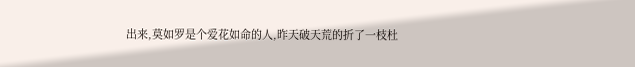出来,莫如罗是个爱花如命的人,昨天破天荒的折了一枝杜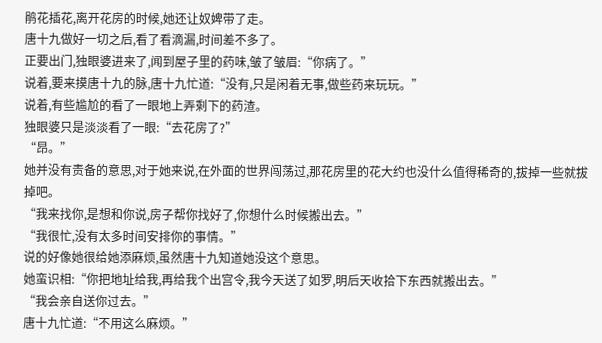鹃花插花,离开花房的时候,她还让奴婢带了走。
唐十九做好一切之后,看了看滴漏,时间差不多了。
正要出门,独眼婆进来了,闻到屋子里的药味,皱了皱眉:“你病了。”
说着,要来摸唐十九的脉,唐十九忙道:“没有,只是闲着无事,做些药来玩玩。”
说着,有些尴尬的看了一眼地上弄剩下的药渣。
独眼婆只是淡淡看了一眼:“去花房了?”
“昂。”
她并没有责备的意思,对于她来说,在外面的世界闯荡过,那花房里的花大约也没什么值得稀奇的,拔掉一些就拔掉吧。
“我来找你,是想和你说,房子帮你找好了,你想什么时候搬出去。”
“我很忙,没有太多时间安排你的事情。”
说的好像她很给她添麻烦,虽然唐十九知道她没这个意思。
她蛮识相:“你把地址给我,再给我个出宫令,我今天送了如罗,明后天收拾下东西就搬出去。”
“我会亲自送你过去。”
唐十九忙道:“不用这么麻烦。”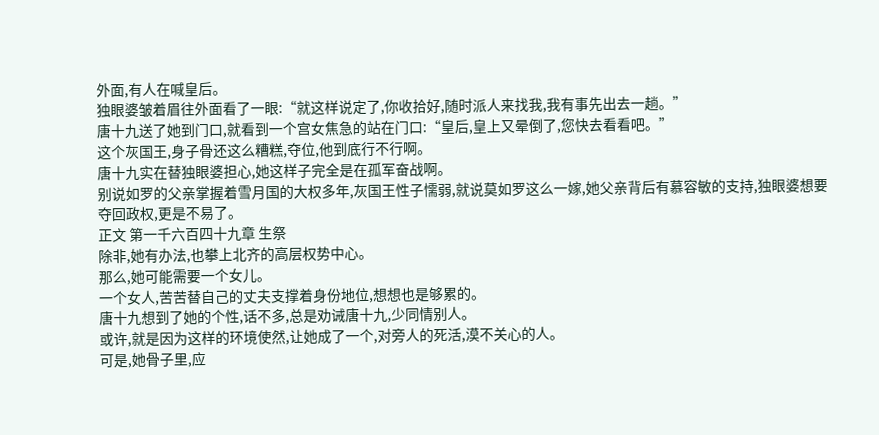外面,有人在喊皇后。
独眼婆皱着眉往外面看了一眼:“就这样说定了,你收拾好,随时派人来找我,我有事先出去一趟。”
唐十九送了她到门口,就看到一个宫女焦急的站在门口:“皇后,皇上又晕倒了,您快去看看吧。”
这个灰国王,身子骨还这么糟糕,夺位,他到底行不行啊。
唐十九实在替独眼婆担心,她这样子完全是在孤军奋战啊。
别说如罗的父亲掌握着雪月国的大权多年,灰国王性子懦弱,就说莫如罗这么一嫁,她父亲背后有慕容敏的支持,独眼婆想要夺回政权,更是不易了。
正文 第一千六百四十九章 生祭
除非,她有办法,也攀上北齐的高层权势中心。
那么,她可能需要一个女儿。
一个女人,苦苦替自己的丈夫支撑着身份地位,想想也是够累的。
唐十九想到了她的个性,话不多,总是劝诫唐十九,少同情别人。
或许,就是因为这样的环境使然,让她成了一个,对旁人的死活,漠不关心的人。
可是,她骨子里,应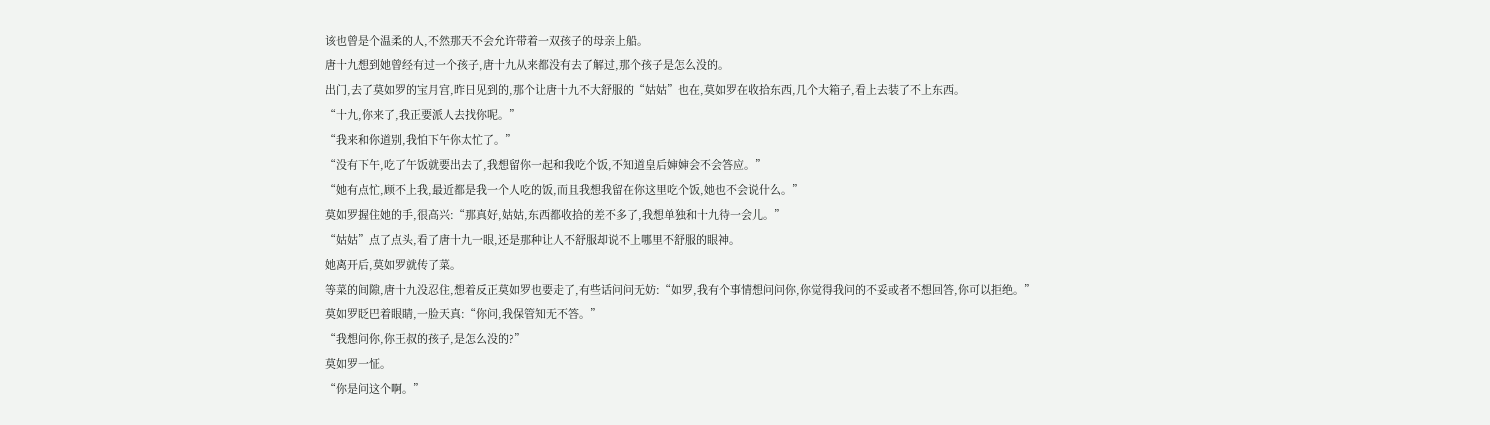该也曾是个温柔的人,不然那天不会允许带着一双孩子的母亲上船。
唐十九想到她曾经有过一个孩子,唐十九从来都没有去了解过,那个孩子是怎么没的。
出门,去了莫如罗的宝月宫,昨日见到的,那个让唐十九不大舒服的“姑姑”也在,莫如罗在收拾东西,几个大箱子,看上去装了不上东西。
“十九,你来了,我正要派人去找你呢。”
“我来和你道别,我怕下午你太忙了。”
“没有下午,吃了午饭就要出去了,我想留你一起和我吃个饭,不知道皇后婶婶会不会答应。”
“她有点忙,顾不上我,最近都是我一个人吃的饭,而且我想我留在你这里吃个饭,她也不会说什么。”
莫如罗握住她的手,很高兴:“那真好,姑姑,东西都收拾的差不多了,我想单独和十九待一会儿。”
“姑姑”点了点头,看了唐十九一眼,还是那种让人不舒服却说不上哪里不舒服的眼神。
她离开后,莫如罗就传了菜。
等菜的间隙,唐十九没忍住,想着反正莫如罗也要走了,有些话问问无妨:“如罗,我有个事情想问问你,你觉得我问的不妥或者不想回答,你可以拒绝。”
莫如罗眨巴着眼睛,一脸天真:“你问,我保管知无不答。”
“我想问你,你王叔的孩子,是怎么没的?”
莫如罗一怔。
“你是问这个啊。”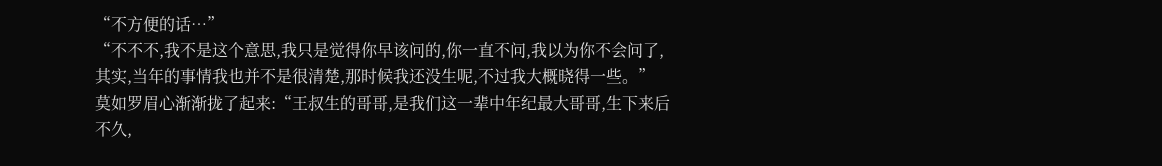“不方便的话…”
“不不不,我不是这个意思,我只是觉得你早该问的,你一直不问,我以为你不会问了,其实,当年的事情我也并不是很清楚,那时候我还没生呢,不过我大概晓得一些。”
莫如罗眉心渐渐拢了起来:“王叔生的哥哥,是我们这一辈中年纪最大哥哥,生下来后不久,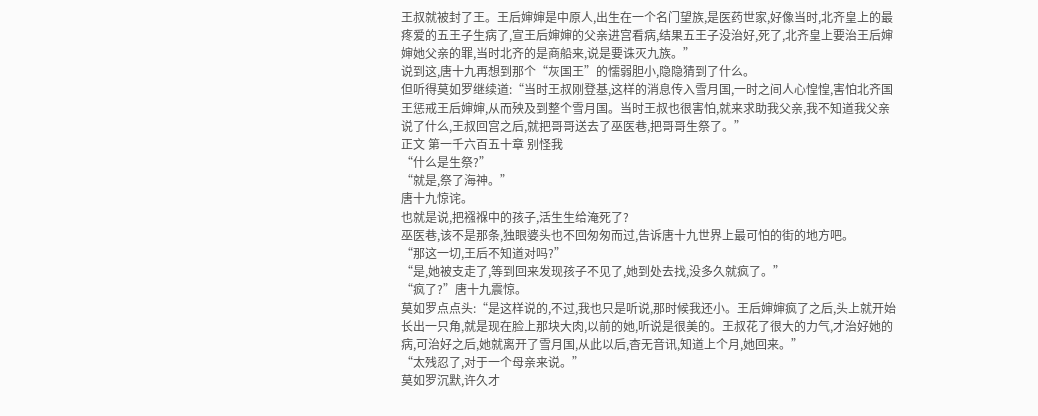王叔就被封了王。王后婶婶是中原人,出生在一个名门望族,是医药世家,好像当时,北齐皇上的最疼爱的五王子生病了,宣王后婶婶的父亲进宫看病,结果五王子没治好,死了,北齐皇上要治王后婶婶她父亲的罪,当时北齐的是商船来,说是要诛灭九族。”
说到这,唐十九再想到那个“灰国王”的懦弱胆小,隐隐猜到了什么。
但听得莫如罗继续道:“当时王叔刚登基,这样的消息传入雪月国,一时之间人心惶惶,害怕北齐国王惩戒王后婶婶,从而殃及到整个雪月国。当时王叔也很害怕,就来求助我父亲,我不知道我父亲说了什么,王叔回宫之后,就把哥哥送去了巫医巷,把哥哥生祭了。”
正文 第一千六百五十章 别怪我
“什么是生祭?”
“就是,祭了海神。”
唐十九惊诧。
也就是说,把襁褓中的孩子,活生生给淹死了?
巫医巷,该不是那条,独眼婆头也不回匆匆而过,告诉唐十九世界上最可怕的街的地方吧。
“那这一切,王后不知道对吗?”
“是,她被支走了,等到回来发现孩子不见了,她到处去找,没多久就疯了。”
“疯了?”唐十九震惊。
莫如罗点点头:“是这样说的,不过,我也只是听说,那时候我还小。王后婶婶疯了之后,头上就开始长出一只角,就是现在脸上那块大肉,以前的她,听说是很美的。王叔花了很大的力气,才治好她的病,可治好之后,她就离开了雪月国,从此以后,杳无音讯,知道上个月,她回来。”
“太残忍了,对于一个母亲来说。”
莫如罗沉默,许久才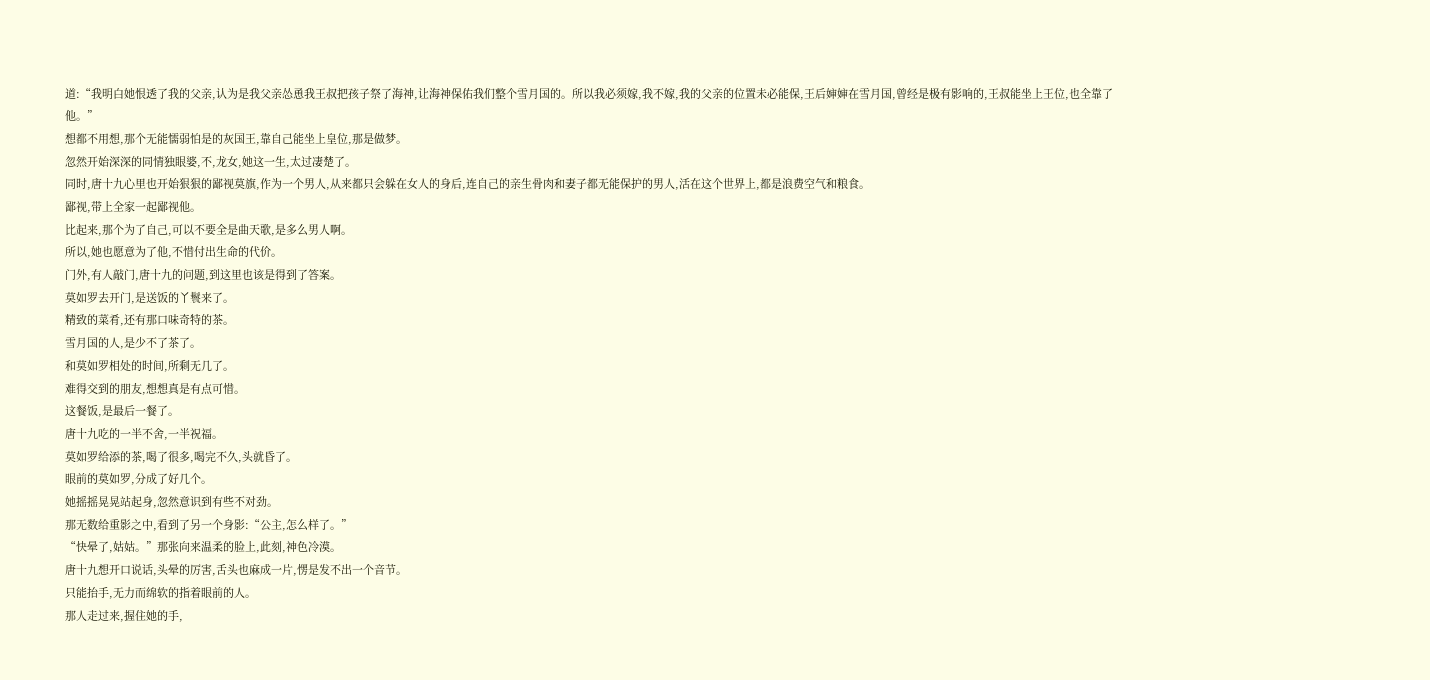道:“我明白她恨透了我的父亲,认为是我父亲怂恿我王叔把孩子祭了海神,让海神保佑我们整个雪月国的。所以我必须嫁,我不嫁,我的父亲的位置未必能保,王后婶婶在雪月国,曾经是极有影响的,王叔能坐上王位,也全靠了他。”
想都不用想,那个无能懦弱怕是的灰国王,靠自己能坐上皇位,那是做梦。
忽然开始深深的同情独眼婆,不,龙女,她这一生,太过凄楚了。
同时,唐十九心里也开始狠狠的鄙视莫旗,作为一个男人,从来都只会躲在女人的身后,连自己的亲生骨肉和妻子都无能保护的男人,活在这个世界上,都是浪费空气和粮食。
鄙视,带上全家一起鄙视他。
比起来,那个为了自己,可以不要全是曲天歌,是多么男人啊。
所以,她也愿意为了他,不惜付出生命的代价。
门外,有人敲门,唐十九的问题,到这里也该是得到了答案。
莫如罗去开门,是送饭的丫鬟来了。
精致的菜肴,还有那口味奇特的茶。
雪月国的人,是少不了茶了。
和莫如罗相处的时间,所剩无几了。
难得交到的朋友,想想真是有点可惜。
这餐饭,是最后一餐了。
唐十九吃的一半不舍,一半祝福。
莫如罗给添的茶,喝了很多,喝完不久,头就昏了。
眼前的莫如罗,分成了好几个。
她摇摇晃晃站起身,忽然意识到有些不对劲。
那无数给重影之中,看到了另一个身影:“公主,怎么样了。”
“快晕了,姑姑。”那张向来温柔的脸上,此刻,神色冷漠。
唐十九想开口说话,头晕的厉害,舌头也麻成一片,愣是发不出一个音节。
只能抬手,无力而绵软的指着眼前的人。
那人走过来,握住她的手,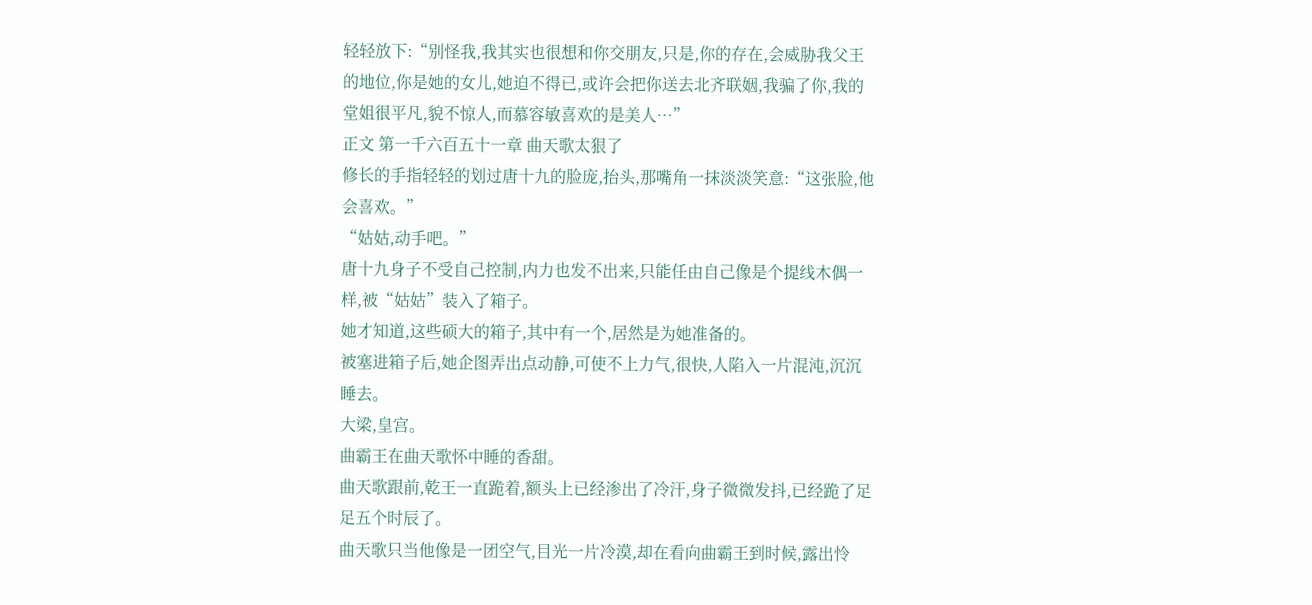轻轻放下:“别怪我,我其实也很想和你交朋友,只是,你的存在,会威胁我父王的地位,你是她的女儿,她迫不得已,或许会把你送去北齐联姻,我骗了你,我的堂姐很平凡,貌不惊人,而慕容敏喜欢的是美人…”
正文 第一千六百五十一章 曲天歌太狠了
修长的手指轻轻的划过唐十九的脸庞,抬头,那嘴角一抹淡淡笑意:“这张脸,他会喜欢。”
“姑姑,动手吧。”
唐十九身子不受自己控制,内力也发不出来,只能任由自己像是个提线木偶一样,被“姑姑”装入了箱子。
她才知道,这些硕大的箱子,其中有一个,居然是为她准备的。
被塞进箱子后,她企图弄出点动静,可使不上力气,很快,人陷入一片混沌,沉沉睡去。
大梁,皇宫。
曲霸王在曲天歌怀中睡的香甜。
曲天歌跟前,乾王一直跪着,额头上已经渗出了冷汗,身子微微发抖,已经跪了足足五个时辰了。
曲天歌只当他像是一团空气,目光一片冷漠,却在看向曲霸王到时候,露出怜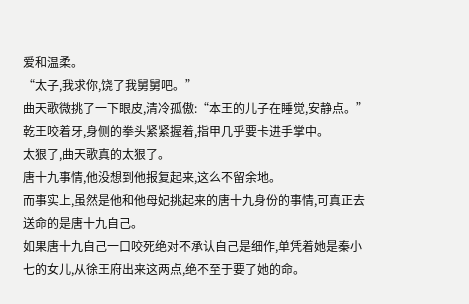爱和温柔。
“太子,我求你,饶了我舅舅吧。”
曲天歌微挑了一下眼皮,清冷孤傲:“本王的儿子在睡觉,安静点。”
乾王咬着牙,身侧的拳头紧紧握着,指甲几乎要卡进手掌中。
太狠了,曲天歌真的太狠了。
唐十九事情,他没想到他报复起来,这么不留余地。
而事实上,虽然是他和他母妃挑起来的唐十九身份的事情,可真正去送命的是唐十九自己。
如果唐十九自己一口咬死绝对不承认自己是细作,单凭着她是秦小七的女儿,从徐王府出来这两点,绝不至于要了她的命。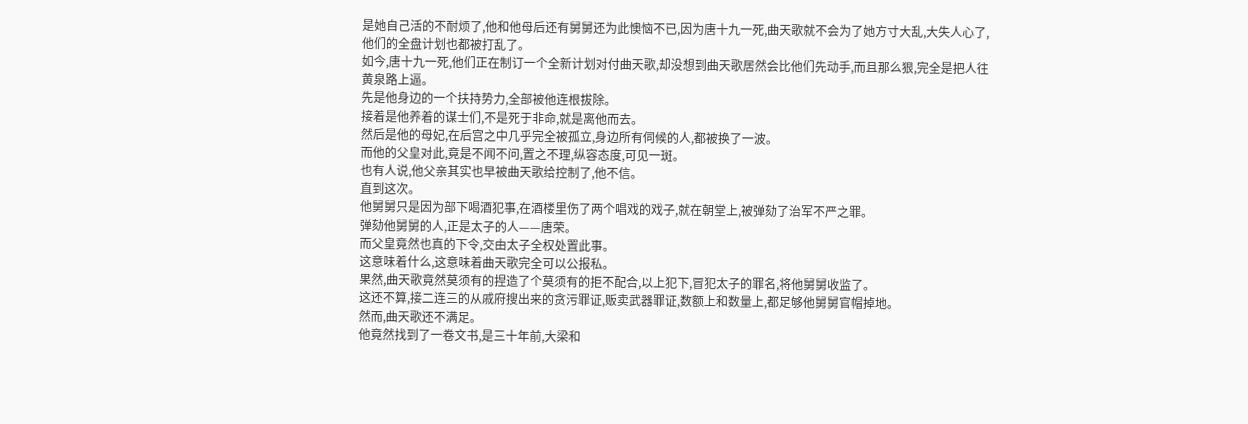是她自己活的不耐烦了,他和他母后还有舅舅还为此懊恼不已,因为唐十九一死,曲天歌就不会为了她方寸大乱,大失人心了,他们的全盘计划也都被打乱了。
如今,唐十九一死,他们正在制订一个全新计划对付曲天歌,却没想到曲天歌居然会比他们先动手,而且那么狠,完全是把人往黄泉路上逼。
先是他身边的一个扶持势力,全部被他连根拔除。
接着是他养着的谋士们,不是死于非命,就是离他而去。
然后是他的母妃,在后宫之中几乎完全被孤立,身边所有伺候的人,都被换了一波。
而他的父皇对此,竟是不闻不问,置之不理,纵容态度,可见一斑。
也有人说,他父亲其实也早被曲天歌给控制了,他不信。
直到这次。
他舅舅只是因为部下喝酒犯事,在酒楼里伤了两个唱戏的戏子,就在朝堂上,被弹劾了治军不严之罪。
弹劾他舅舅的人,正是太子的人——唐荣。
而父皇竟然也真的下令,交由太子全权处置此事。
这意味着什么,这意味着曲天歌完全可以公报私。
果然,曲天歌竟然莫须有的捏造了个莫须有的拒不配合,以上犯下,冒犯太子的罪名,将他舅舅收监了。
这还不算,接二连三的从戚府搜出来的贪污罪证,贩卖武器罪证,数额上和数量上,都足够他舅舅官帽掉地。
然而,曲天歌还不满足。
他竟然找到了一卷文书,是三十年前,大梁和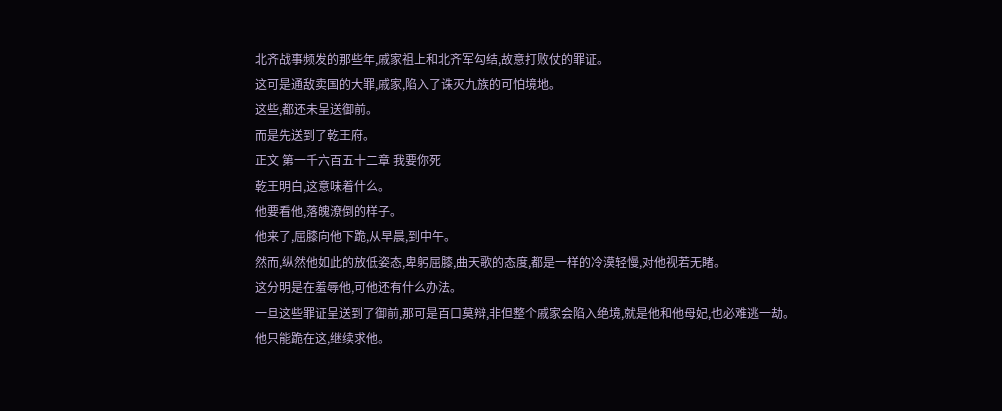北齐战事频发的那些年,戚家祖上和北齐军勾结,故意打败仗的罪证。
这可是通敌卖国的大罪,戚家,陷入了诛灭九族的可怕境地。
这些,都还未呈送御前。
而是先送到了乾王府。
正文 第一千六百五十二章 我要你死
乾王明白,这意味着什么。
他要看他,落魄潦倒的样子。
他来了,屈膝向他下跪,从早晨,到中午。
然而,纵然他如此的放低姿态,卑躬屈膝,曲天歌的态度,都是一样的冷漠轻慢,对他视若无睹。
这分明是在羞辱他,可他还有什么办法。
一旦这些罪证呈送到了御前,那可是百口莫辩,非但整个戚家会陷入绝境,就是他和他母妃,也必难逃一劫。
他只能跪在这,继续求他。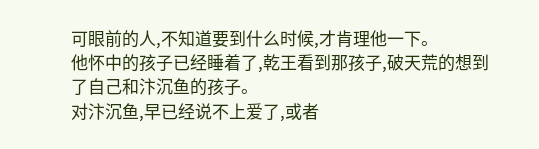可眼前的人,不知道要到什么时候,才肯理他一下。
他怀中的孩子已经睡着了,乾王看到那孩子,破天荒的想到了自己和汴沉鱼的孩子。
对汴沉鱼,早已经说不上爱了,或者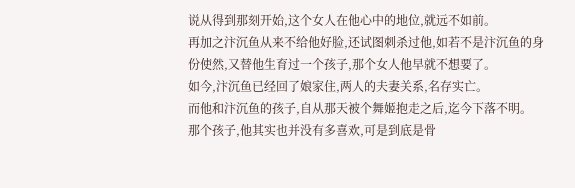说从得到那刻开始,这个女人在他心中的地位,就远不如前。
再加之汴沉鱼从来不给他好脸,还试图刺杀过他,如若不是汴沉鱼的身份使然,又替他生育过一个孩子,那个女人他早就不想要了。
如今,汴沉鱼已经回了娘家住,两人的夫妻关系,名存实亡。
而他和汴沉鱼的孩子,自从那天被个舞姬抱走之后,迄今下落不明。
那个孩子,他其实也并没有多喜欢,可是到底是骨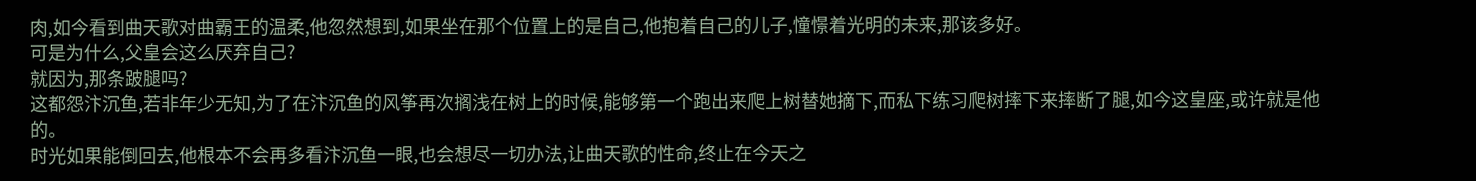肉,如今看到曲天歌对曲霸王的温柔,他忽然想到,如果坐在那个位置上的是自己,他抱着自己的儿子,憧憬着光明的未来,那该多好。
可是为什么,父皇会这么厌弃自己?
就因为,那条跛腿吗?
这都怨汴沉鱼,若非年少无知,为了在汴沉鱼的风筝再次搁浅在树上的时候,能够第一个跑出来爬上树替她摘下,而私下练习爬树摔下来摔断了腿,如今这皇座,或许就是他的。
时光如果能倒回去,他根本不会再多看汴沉鱼一眼,也会想尽一切办法,让曲天歌的性命,终止在今天之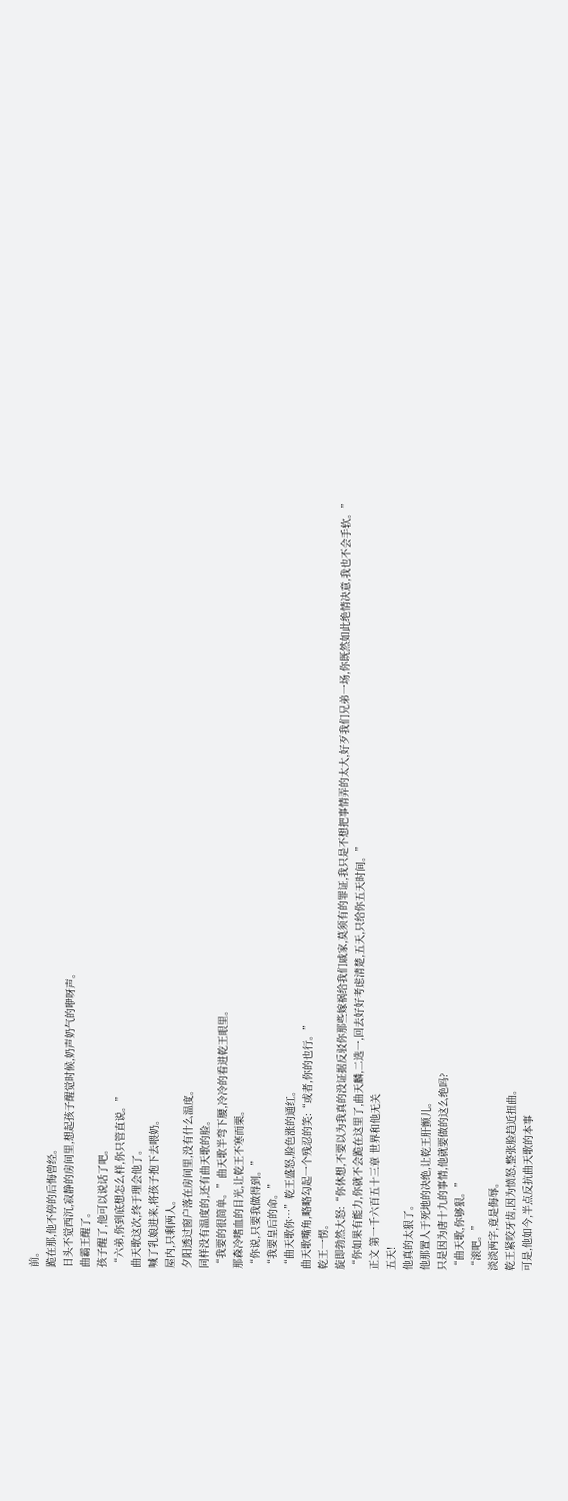前。
跪在那,他不停的后悔曾经。
日头不觉西沉,寂静的房间里,想起孩子醒觉时候,奶声奶气的咿呀声。
曲霸王醒了。
孩子醒了,他可以说话了吧。
“六弟,你到底想怎么样,你只管直说。”
曲天歌这次,终于理会他了。
喊了乳娘进来,将孩子抱下去喂奶。
屋内,只剩两人。
夕阳透过窗户落在房间里,没有什么温度。
同样没有温度的,还有曲天歌的脸。
“我要的很简单。”曲天歌半弯下腰,冷冷的看进乾王眼里。
那森冷嗜血的目光,让乾王不寒而栗。
“你说,只要我做得到。”
“我要皇后的命。”
“曲天歌你…”乾王盛怒,脸色涨的通红。
曲天歌嘴角,略略勾起一个残忍的笑:“或者,你的也行。”
乾王一愣。
旋即勃然大怒:“你休想,不要以为我真的没证据反驳你那些嫁祸给我们戚家,莫须有的罪证,我只是不想把事情弄的太大,好歹我们兄弟一场,你既然如此绝情决意,我也不会手软。”
“你如果有能力,你就不会跪在这里了,曲天麟,二选一,回去好好考虑清楚,五天,只给你五天时间。”
正文 第一千六百五十三章 世界和他无关
五天!
他真的太狠了。
他那置人于死地的决绝,让乾王肝颤儿。
只是因为唐十九的事情,他就要做的这么绝吗?
“曲天歌,你够狠。”
“滚吧。”
淡淡两字,竟是侮辱。
乾王紧咬牙齿,因为愤怒,整张脸趋近扭曲。
可是,他如今,半点反抗曲天歌的本事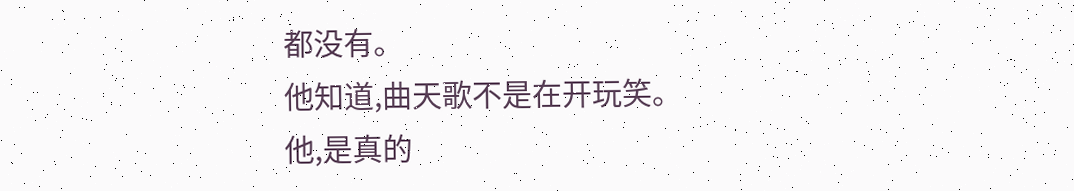都没有。
他知道,曲天歌不是在开玩笑。
他,是真的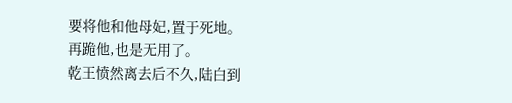要将他和他母妃,置于死地。
再跪他,也是无用了。
乾王愤然离去后不久,陆白到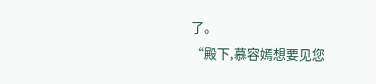了。
“殿下,慕容嫣想要见您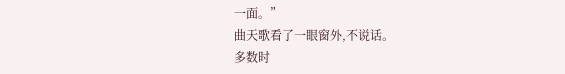一面。”
曲天歌看了一眼窗外,不说话。
多数时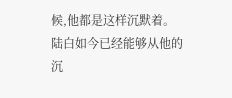候,他都是这样沉默着。
陆白如今已经能够从他的沉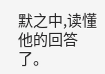默之中,读懂他的回答了。